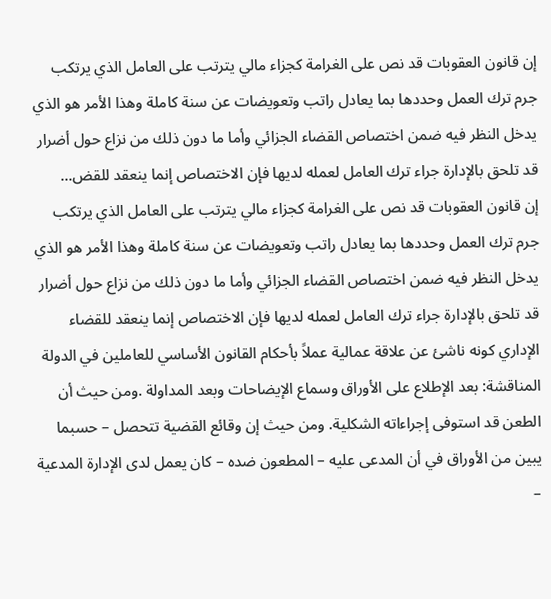إن قانون العقوبات قد نص على الغرامة كجزاء مالي يترتب على العامل الذي يرتكب جرم ترك العمل وحددها بما يعادل راتب وتعويضات عن سنة كاملة وهذا الأمر هو الذي يدخل النظر فيه ضمن اختصاص القضاء الجزائي وأما ما دون ذلك من نزاع حول أضرار قد تلحق بالإدارة جراء ترك العامل لعمله لديها فإن الاختصاص إنما ينعقد للقض...
إن قانون العقوبات قد نص على الغرامة كجزاء مالي يترتب على العامل الذي يرتكب جرم ترك العمل وحددها بما يعادل راتب وتعويضات عن سنة كاملة وهذا الأمر هو الذي يدخل النظر فيه ضمن اختصاص القضاء الجزائي وأما ما دون ذلك من نزاع حول أضرار قد تلحق بالإدارة جراء ترك العامل لعمله لديها فإن الاختصاص إنما ينعقد للقضاء الإداري كونه ناشئ عن علاقة عمالية عملاً بأحكام القانون الأساسي للعاملين في الدولة المناقشة: بعد الإطلاع على الأوراق وسماع الإيضاحات وبعد المداولة .ومن حيث أن الطعن قد استوفى إجراءاته الشكلية. ومن حيث إن وقائع القضية تتحصل – حسبما يبين من الأوراق في أن المدعى عليه – المطعون ضده – كان يعمل لدى الإدارة المدعية –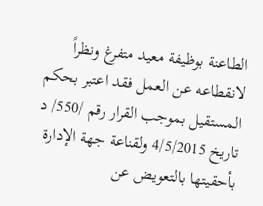الطاعنة بوظيفة معيد متفرغ ونظراً لانقطاعه عن العمل فقد اعتبر بحكم المستقيل بموجب القرار رقم /550/ د تاريخ 4/5/2015 ولقناعة جهة الإدارة بأحقيتها بالتعويض عن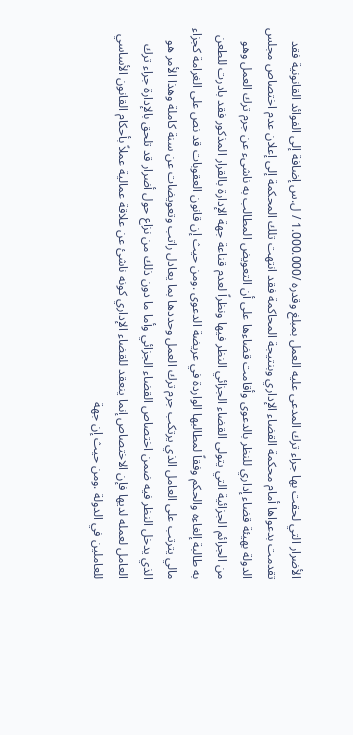الأضرار التي لحقت بها جراء ترك المدعى عليه العمل بمبلغ وقدره /1.000.000 / ل.س إضافة إلى الفوائد القانونية فقد تقدمت بدعواها أمام محكمة القضاء الإداري وبنتيجة المحاكمة فقد انتهت تلك المحكمة إلى إعلان عدم اختصاص مجلس الدولة بهيئة قضاء إداري للنظر بالدعوى وأقامت قضاءها على أن التعويض المطالب به ناشىء عن جرم ترك العمل وهو من الجرائم الجزائية التي يتولى القضاء الجزائي النظر فيها ونظراً لعدم قناعة جهة الإدارة بالقرار المذكور فقد بادرت للطعن به طالبة إلغاءه والحكم وفقاً لمطالبها الواردة في عريضة الدعوى .ومن حيث إن قانون العقوبات قد نص على الغرامة كجزاء مالي يترتب على العامل الذي يرتكب جرم ترك العمل وحددها بما يعادل راتب وتعويضات عن سنة كاملة وهذا الأمر هو الذي يدخل النظر فيه ضمن اختصاص القضاء الجزائي وأما ما دون ذلك من نزاع حول أضرار قد تلحق بالإدارة جراء ترك العامل لعمله لديها فإن الاختصاص إنما ينعقد للقضاء الإداري كونه ناشئ عن علاقة عمالية عملاً بأحكام القانون الأساسي للعاملين في الدولة .ومن حيث إن جهة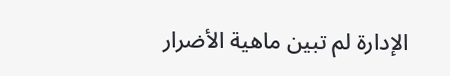الإدارة لم تبين ماهية الأضرار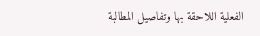الفعلية اللاحقة بها وتفاصيل المطالبة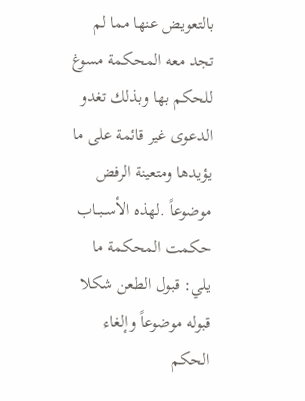بالتعويض عنها مما لم تجد معه المحكمة مسوغ للحكم بها وبذلك تغدو الدعوى غير قائمة على ما يؤيدها ومتعينة الرفض موضوعاً .لهذه الأســبــاب حكمت المحكمة ما يلي: قبول الطعن شكلا قبوله موضوعاً وإلغاء الحكم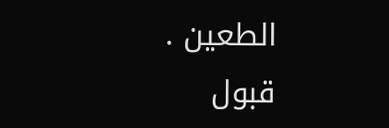الطعين . قبول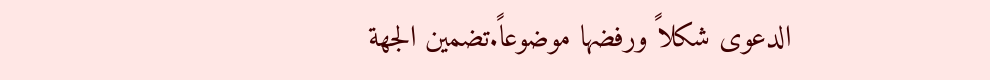الدعوى شكلاً ورفضها موضوعاً.تضمين الجهة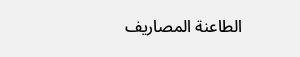الطاعنة المصاريف